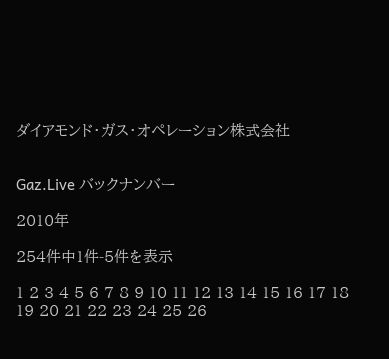ダイアモンド・ガス・オペレーション株式会社


Gaz.Live バックナンバー

2010年

254件中1件-5件を表示

1 2 3 4 5 6 7 8 9 10 11 12 13 14 15 16 17 18 19 20 21 22 23 24 25 26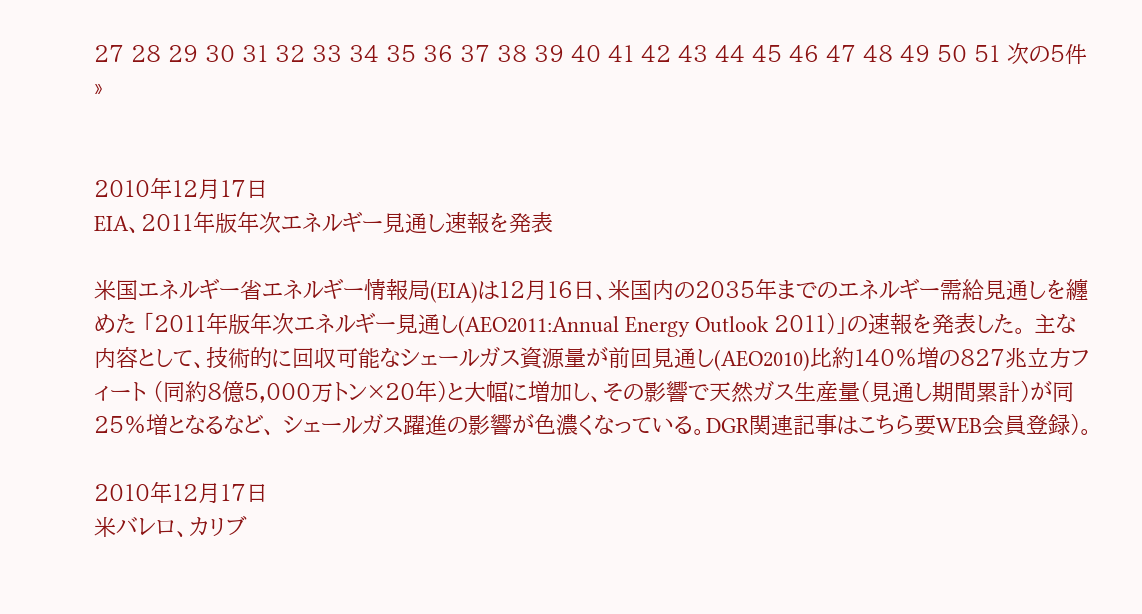27 28 29 30 31 32 33 34 35 36 37 38 39 40 41 42 43 44 45 46 47 48 49 50 51 次の5件 »


2010年12月17日
EIA、2011年版年次エネルギー見通し速報を発表

米国エネルギー省エネルギー情報局(EIA)は12月16日、米国内の2035年までのエネルギー需給見通しを纏めた 「2011年版年次エネルギー見通し(AEO2011:Annual Energy Outlook 2011)」の速報を発表した。 主な内容として、技術的に回収可能なシェールガス資源量が前回見通し(AEO2010)比約140%増の827兆立方フィート (同約8億5,000万トン×20年)と大幅に増加し、その影響で天然ガス生産量(見通し期間累計)が同25%増となるなど、 シェールガス躍進の影響が色濃くなっている。DGR関連記事はこちら要WEB会員登録)。

2010年12月17日
米バレロ、カリブ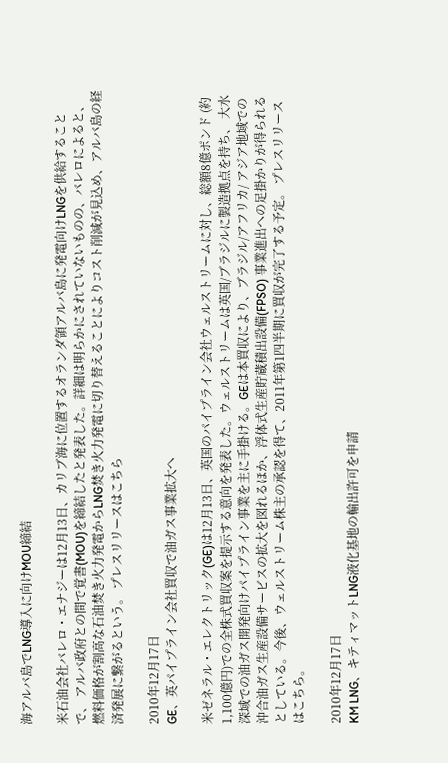海アルバ島でLNG導入に向けMOU締結

米石油会社バレロ・エナジーは12月13日、カリブ海に位置するオランダ領アルバ島に発電向けLNGを供給することで、 アルバ政府との間で覚書(MOU)を締結したと発表した。詳細は明らかにされていないものの、バレロによると、 燃料価格が割高な石油焚き火力発電からLNG焚き火力発電に切り替えることによりコスト削減が見込め、アルバ島の経済発展に繋がるという。 プレスリリースはこちら

2010年12月17日
GE、英パイプライン会社買収で油ガス事業拡大へ

米ゼネラル・エレクトリック(GE)は12月13日、英国のパイプライン会社ウェルストリームに対し、総額8億ポンド (約1,100億円)での全株式買収案を提示する意向を発表した。ウェルストリームは英国/ブラジルに製造拠点を持ち、 大水深域での油ガス開発向けパイプライン事業を主に手掛ける。GEは本買収により、ブラジル/アフリカ/ アジア地域での沖合油ガス生産設備サービスの拡大を図れるほか、浮体式生産貯蔵積出設備(FPSO) 事業進出への足掛かりが得られるとしている。今後、ウェルストリーム株主の承認を得て、2011年第1四半期に買収が完了する予定。 プレスリリースはこちら。

2010年12月17日
KM LNG、キティマットLNG液化基地の輸出許可を申請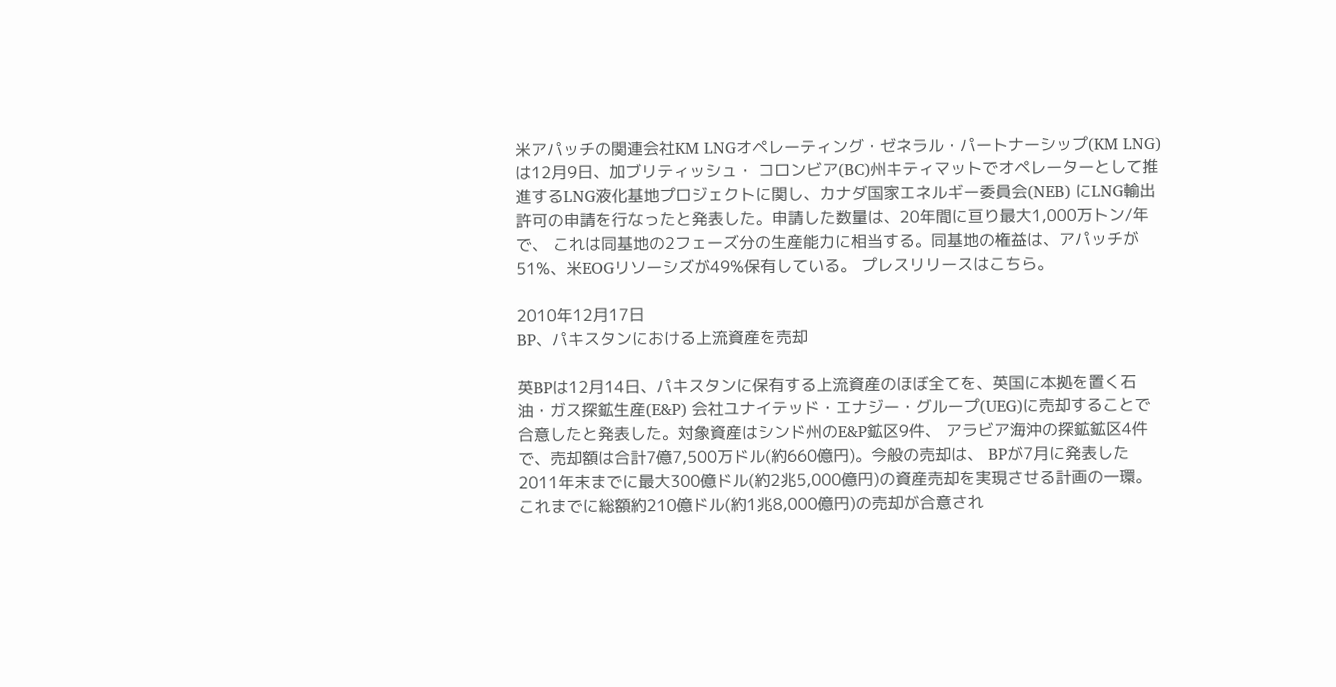米アパッチの関連会社KM LNGオペレーティング・ゼネラル・パートナーシップ(KM LNG)は12月9日、加ブリティッシュ・ コロンビア(BC)州キティマットでオペレーターとして推進するLNG液化基地プロジェクトに関し、カナダ国家エネルギー委員会(NEB) にLNG輸出許可の申請を行なったと発表した。申請した数量は、20年間に亘り最大1,000万トン/年で、 これは同基地の2フェーズ分の生産能力に相当する。同基地の権益は、アパッチが51%、米EOGリソーシズが49%保有している。 プレスリリースはこちら。

2010年12月17日
BP、パキスタンにおける上流資産を売却

英BPは12月14日、パキスタンに保有する上流資産のほぼ全てを、英国に本拠を置く石油・ガス探鉱生産(E&P) 会社ユナイテッド・エナジー・グループ(UEG)に売却することで合意したと発表した。対象資産はシンド州のE&P鉱区9件、 アラビア海沖の探鉱鉱区4件で、売却額は合計7億7,500万ドル(約660億円)。今般の売却は、 BPが7月に発表した2011年末までに最大300億ドル(約2兆5,000億円)の資産売却を実現させる計画の一環。 これまでに総額約210億ドル(約1兆8,000億円)の売却が合意され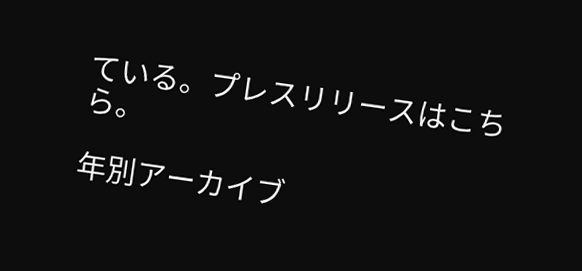ている。プレスリリースはこちら。

年別アーカイブ